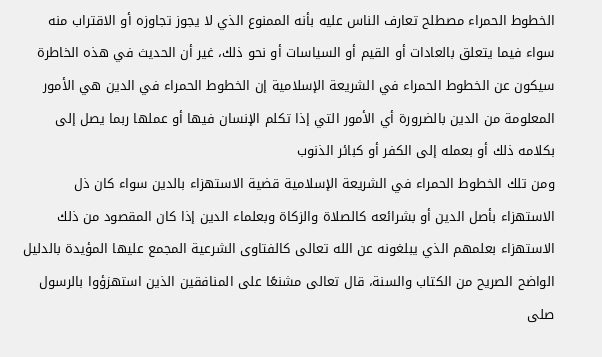الخطوط الحمراء مصطلح تعارف الناس عليه بأنه الممنوع الذي لا يجوز تجاوزه أو الاقتراب منه سواء فيما يتعلق بالعادات أو القيم أو السياسات أو نحو ذلك، غير أن الحديث في هذه الخاطرة سيكون عن الخطوط الحمراء في الشريعة الإسلامية إن الخطوط الحمراء في الدين هي الأمور المعلومة من الدين بالضرورة أي الأمور التي إذا تكلم الإنسان فيها أو عملها ربما يصل إلى بكلامه ذلك أو بعمله إلى الكفر أو كبائر الذنوب
ومن تلك الخطوط الحمراء في الشريعة الإسلامية قضية الاستهزاء بالدين سواء كان ذل الاستهزاء بأصل الدين أو بشرائعه كالصلاة والزكاة وبعلماء الدين إذا كان المقصود من ذلك الاستهزاء بعلمهم الذي يبلغونه عن الله تعالى كالفتاوى الشرعية المجمع عليها المؤيدة بالدليل الواضح الصريح من الكتاب والسنة، قال تعالى مشنعًا على المنافقين الذين استهزؤوا بالرسول صلى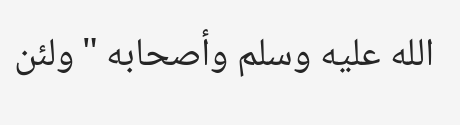الله عليه وسلم وأصحابه "ولئن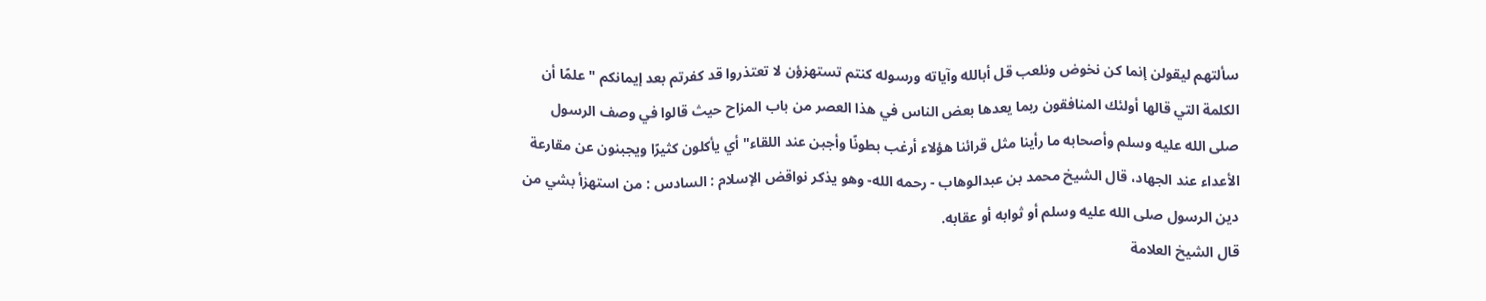سألتهم ليقولن إنما كن نخوض ونلعب قل أبالله وآياته ورسوله كنتم تستهزؤن لا تعتذروا قد كفرتم بعد إيمانكم " علمًا أن الكلمة التي قالها أولئك المنافقون ربما يعدها بعض الناس في هذا العصر من باب المزاح حيث قالوا في وصف الرسول صلى الله عليه وسلم وأصحابه ما رأينا مثل قرائنا هؤلاء أرغب بطونًا وأجبن عند اللقاء" أي يأكلون كثيرًا ويجبنون عن مقارعة الأعداء عند الجهاد، قال الشيخ محمد بن عبدالوهاب - رحمه الله- وهو يذكر نواقض الإسلام : السادس : من استهزأ بشي من دين الرسول صلى الله عليه وسلم أو ثوابه أو عقابه.
قال الشيخ العلامة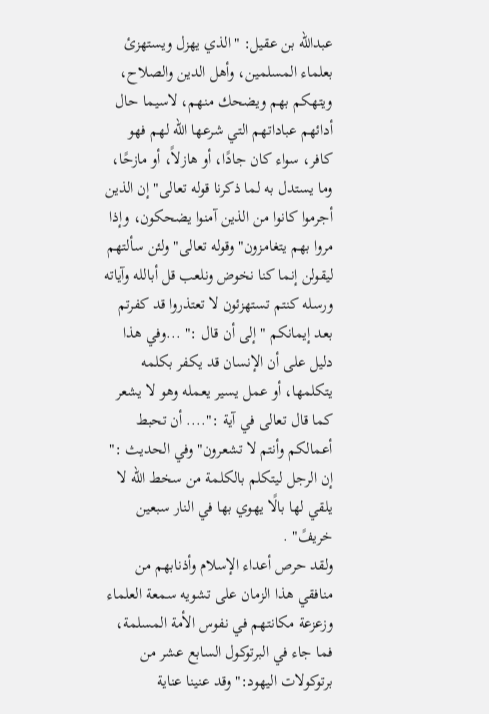عبدالله بن عقيل: "الذي يهزل ويستهزئ بعلماء المسلمين، وأهل الدين والصلاح، ويتهكم بهم ويضحك منهم، لاسيما حال أدائهم عباداتهم التي شرعها الله لهم فهو كافر، سواء كان جادًا، أو هازلاً، أو مازحًا، وما يستدل به لما ذكرنا قوله تعالى" إن الذين أجرموا كانوا من الذين آمنوا يضحكون، وإذا مروا بهم يتغامزون" وقوله تعالى" ولئن سألتهم ليقولن إنما كنا نخوض ونلعب قل أبالله وآياته ورسله كنتم تستهزئون لا تعتذروا قد كفرتم بعد إيمانكم " إلى أن قال :" ...وفي هذا دليل على أن الإنسان قد يكفر بكلمه يتكلمها، أو عمل يسير يعمله وهو لا يشعر كما قال تعالى في آية :".... أن تحبط أعمالكم وأنتم لا تشعرون" وفي الحديث :" إن الرجل ليتكلم بالكلمة من سخط الله لا يلقي لها بالًا يهوي بها في النار سبعين خريفً" .
ولقد حرص أعداء الإسلام وأذنابهم من منافقي هذا الزمان على تشويه سمعة العلماء وزعزعة مكانتهم في نفوس الأمة المسلمة، فما جاء في البرتوكول السابع عشر من برتوكولات اليهود:" وقد عنينا عناية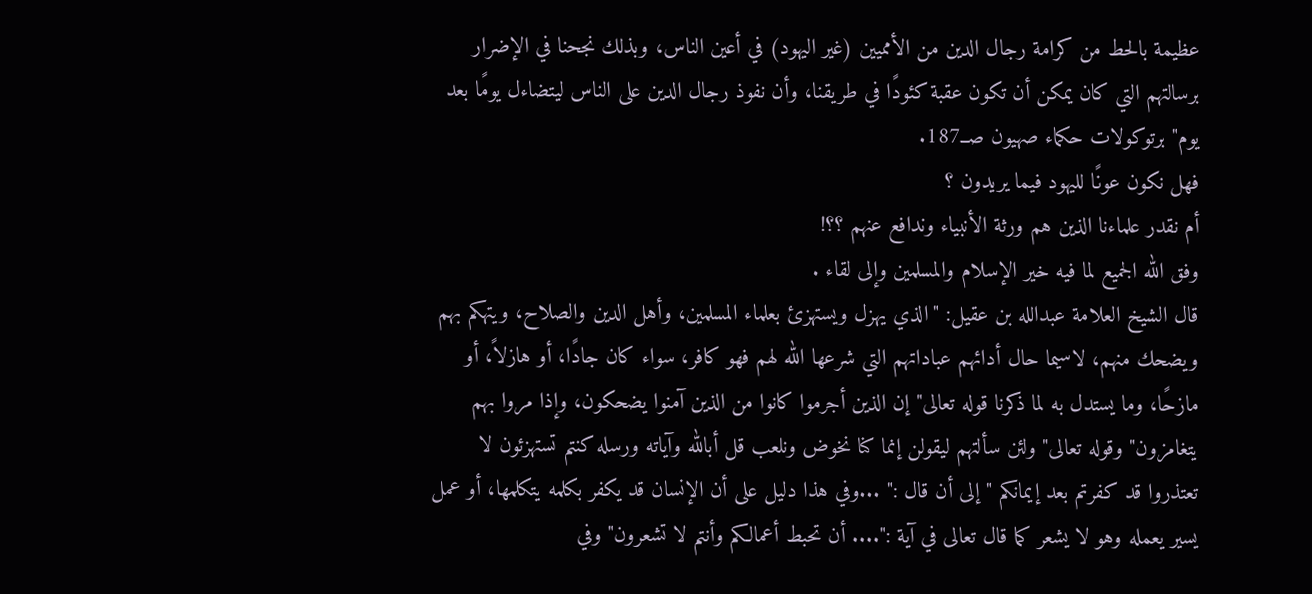عظيمة بالحط من كرامة رجال الدين من الأمميين (غير اليهود) في أعين الناس، وبذلك نجحنا في الإضرار برسالتهم التي كان يمكن أن تكون عقبة كئودًا في طريقنا، وأن نفوذ رجال الدين على الناس ليتضاءل يومًا بعد يوم" برتوكولات حكماء صهيون صــ187.
فهل نكون عونًا لليهود فيما يريدون ؟
أم نقدر علماءنا الذين هم ورثة الأنبياء وندافع عنهم ؟؟!
وفق الله الجميع لما فيه خير الإسلام والمسلمين وإلى لقاء .
قال الشيخ العلامة عبدالله بن عقيل: "الذي يهزل ويستهزئ بعلماء المسلمين، وأهل الدين والصلاح، ويتهكم بهم ويضحك منهم، لاسيما حال أدائهم عباداتهم التي شرعها الله لهم فهو كافر، سواء كان جادًا، أو هازلاً، أو مازحًا، وما يستدل به لما ذكرنا قوله تعالى" إن الذين أجرموا كانوا من الذين آمنوا يضحكون، وإذا مروا بهم يتغامزون" وقوله تعالى" ولئن سألتهم ليقولن إنما كنا نخوض ونلعب قل أبالله وآياته ورسله كنتم تستهزئون لا تعتذروا قد كفرتم بعد إيمانكم " إلى أن قال :" ...وفي هذا دليل على أن الإنسان قد يكفر بكلمه يتكلمها، أو عمل يسير يعمله وهو لا يشعر كما قال تعالى في آية :".... أن تحبط أعمالكم وأنتم لا تشعرون" وفي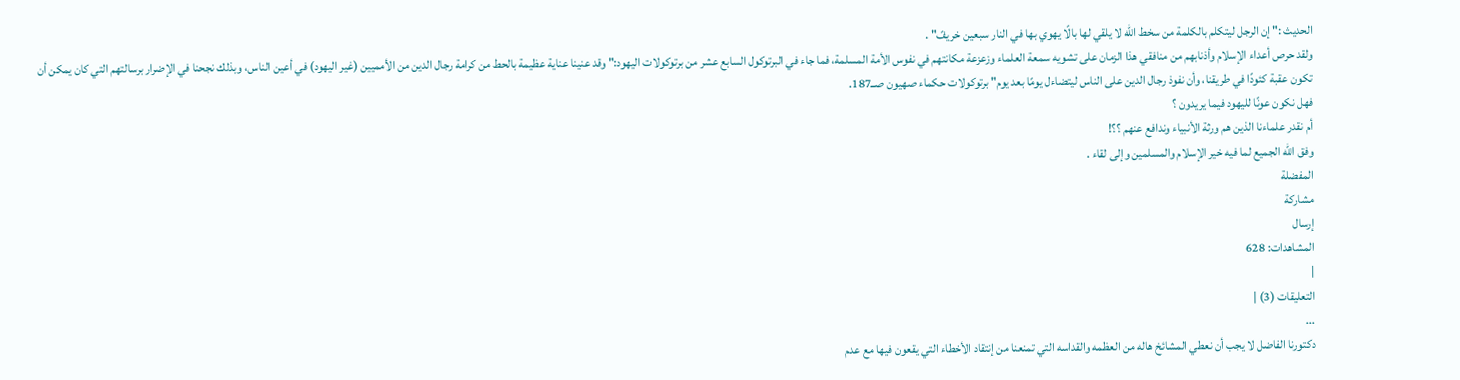الحديث :" إن الرجل ليتكلم بالكلمة من سخط الله لا يلقي لها بالًا يهوي بها في النار سبعين خريفً" .
ولقد حرص أعداء الإسلام وأذنابهم من منافقي هذا الزمان على تشويه سمعة العلماء وزعزعة مكانتهم في نفوس الأمة المسلمة، فما جاء في البرتوكول السابع عشر من برتوكولات اليهود:" وقد عنينا عناية عظيمة بالحط من كرامة رجال الدين من الأمميين (غير اليهود) في أعين الناس، وبذلك نجحنا في الإضرار برسالتهم التي كان يمكن أن تكون عقبة كئودًا في طريقنا، وأن نفوذ رجال الدين على الناس ليتضاءل يومًا بعد يوم" برتوكولات حكماء صهيون صــ187.
فهل نكون عونًا لليهود فيما يريدون ؟
أم نقدر علماءنا الذين هم ورثة الأنبياء وندافع عنهم ؟؟!
وفق الله الجميع لما فيه خير الإسلام والمسلمين وإلى لقاء .
المفضلة
مشاركة
إرسال
المشاهدات: 628
|
التعليقات (3) |
...
دكتورنا الفاضل لا يجب أن نعطي المشائخ هاله من العظمه والقداسه التي تمنعنا من إنتقاد الأخطاء التي يقعون فيها مع عدم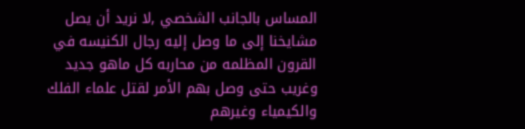المساس بالجانب الشخصي ,لا نريد أن يصل مشايخنا إلى ما وصل إليه رجال الكنيسه في القرون المظلمه من محاربه كل ماهو جديد وغريب حتى وصل بهم الأمر لقتل علماء الفلك والكيمياء وغيرهم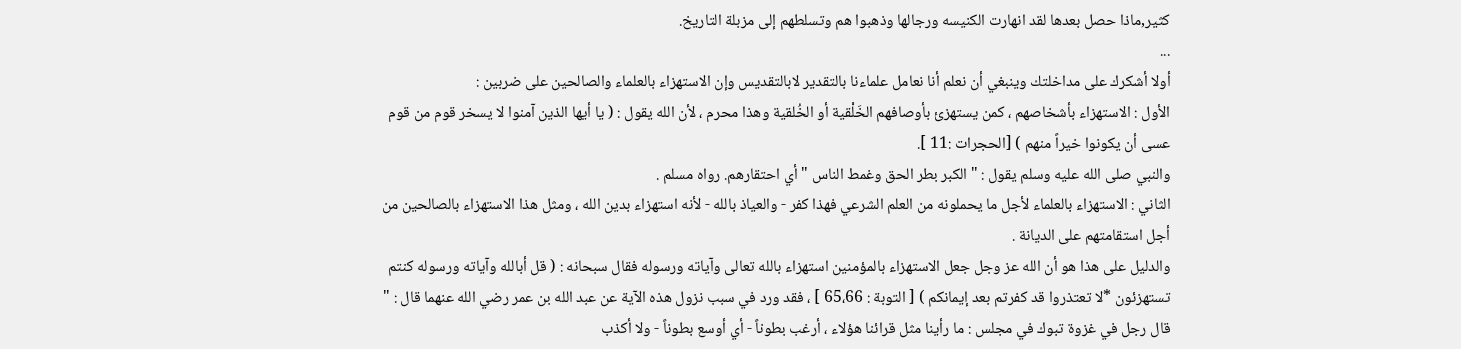كثير,ماذا حصل بعدها لقد انهارت الكنيسه ورجالها وذهبوا هم وتسلطهم إلى مزبلة التاريخ.
...
أولا أشكرك على مداخلتك وينبغي أن نعلم أنا نعامل علماءنا بالتقدير لابالتقديس وإن الاستهزاء بالعلماء والصالحين على ضربين :
الأول : الاستهزاء بأشخاصهم ، كمن يستهزئ بأوصافهم الخَلْقية أو الخُلقية وهذا محرم ، لأن الله يقول : ( يا أيها الذين آمنوا لا يسخر قوم من قوم عسى أن يكونوا خيراً منهم ) [الحجرات :11 ].
والنبي صلى الله عليه وسلم يقول : " الكبر بطر الحق وغمط الناس " أي احتقارهم. رواه مسلم .
الثاني : الاستهزاء بالعلماء لأجل ما يحملونه من العلم الشرعي فهذا كفر - والعياذ بالله - لأنه استهزاء بدين الله ، ومثل هذا الاستهزاء بالصالحين من أجل استقامتهم على الديانة .
والدليل على هذا هو أن الله عز وجل جعل الاستهزاء بالمؤمنين استهزاء بالله تعالى وآياته ورسوله فقال سبحانه : ( قل أبالله وآياته ورسوله كنتم تستهزئون *لا تعتذروا قد كفرتم بعد إيمانكم ) [ التوبة : 65،66 ] ، فقد ورد في سبب نزول هذه الآية عن عبد الله بن عمر رضي الله عنهما قال : " قال رجل في غزوة تبوك في مجلس : ما رأينا مثل قرائنا هؤلاء ، أرغب بطوناً - أي أوسع بطوناً - ولا أكذب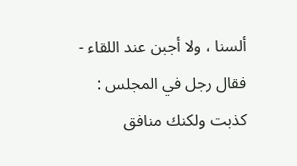ألسنا ، ولا أجبن عند اللقاء - فقال رجل في المجلس : كذبت ولكنك منافق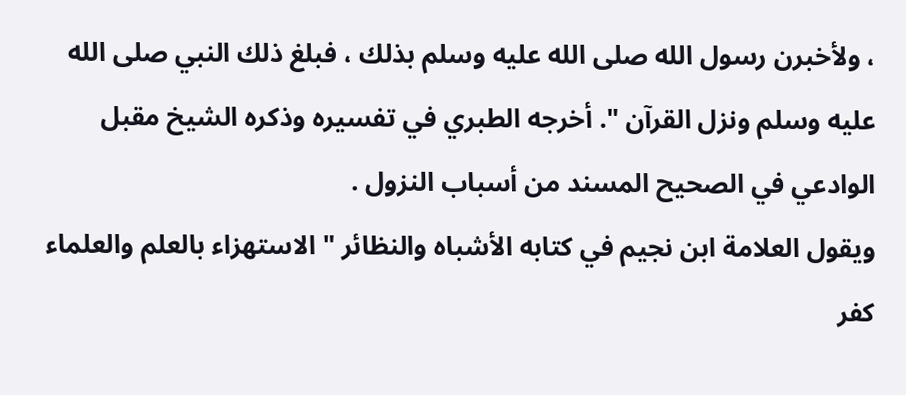، ولأخبرن رسول الله صلى الله عليه وسلم بذلك ، فبلغ ذلك النبي صلى الله عليه وسلم ونزل القرآن ". أخرجه الطبري في تفسيره وذكره الشيخ مقبل الوادعي في الصحيح المسند من أسباب النزول .
ويقول العلامة ابن نجيم في كتابه الأشباه والنظائر " الاستهزاء بالعلم والعلماء كفر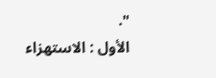".
الأول : الاستهزاء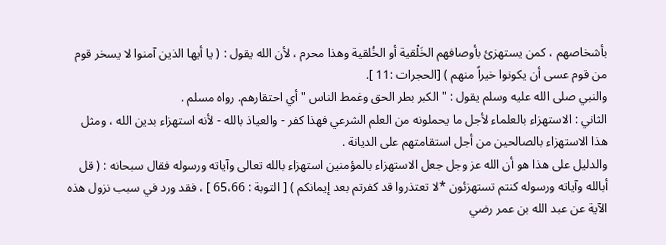بأشخاصهم ، كمن يستهزئ بأوصافهم الخَلْقية أو الخُلقية وهذا محرم ، لأن الله يقول : ( يا أيها الذين آمنوا لا يسخر قوم من قوم عسى أن يكونوا خيراً منهم ) [الحجرات :11 ].
والنبي صلى الله عليه وسلم يقول : " الكبر بطر الحق وغمط الناس " أي احتقارهم. رواه مسلم .
الثاني : الاستهزاء بالعلماء لأجل ما يحملونه من العلم الشرعي فهذا كفر - والعياذ بالله - لأنه استهزاء بدين الله ، ومثل هذا الاستهزاء بالصالحين من أجل استقامتهم على الديانة .
والدليل على هذا هو أن الله عز وجل جعل الاستهزاء بالمؤمنين استهزاء بالله تعالى وآياته ورسوله فقال سبحانه : ( قل أبالله وآياته ورسوله كنتم تستهزئون *لا تعتذروا قد كفرتم بعد إيمانكم ) [ التوبة : 65،66 ] ، فقد ورد في سبب نزول هذه الآية عن عبد الله بن عمر رضي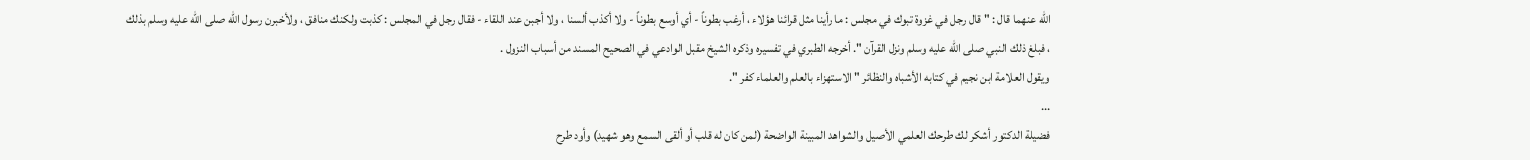الله عنهما قال : " قال رجل في غزوة تبوك في مجلس : ما رأينا مثل قرائنا هؤلاء ، أرغب بطوناً - أي أوسع بطوناً - ولا أكذب ألسنا ، ولا أجبن عند اللقاء - فقال رجل في المجلس : كذبت ولكنك منافق ، ولأخبرن رسول الله صلى الله عليه وسلم بذلك ، فبلغ ذلك النبي صلى الله عليه وسلم ونزل القرآن ". أخرجه الطبري في تفسيره وذكره الشيخ مقبل الوادعي في الصحيح المسند من أسباب النزول .
ويقول العلامة ابن نجيم في كتابه الأشباه والنظائر " الاستهزاء بالعلم والعلماء كفر ".
...
فضيلة الدكتور أشكر لك طرحك العلمي الأصيل والشواهد المبينة الواضحة (لمن كان له قلب أو ألقى السمع وهو شهيد) وأود طرح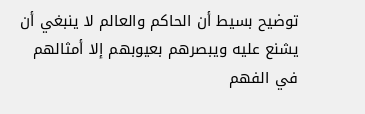توضيح بسيط أن الحاكم والعالم لا ينبغي أن يشنع عليه ويبصرهم بعيوبهم إلا أمثالهم في الفهم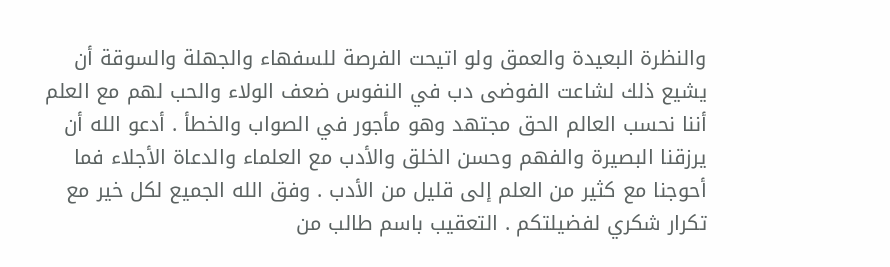والنظرة البعيدة والعمق ولو اتيحت الفرصة للسفهاء والجهلة والسوقة أن يشيع ذلك لشاعت الفوضى دب في النفوس ضعف الولاء والحب لهم مع العلم أننا نحسب العالم الحق مجتهد وهو مأجور في الصواب والخطأ . أدعو الله أن يرزقنا البصيرة والفهم وحسن الخلق والأدب مع العلماء والدعاة الأجلاء فما أحوجنا مع كثير من العلم إلى قليل من الأدب . وفق الله الجميع لكل خير مع تكرار شكري لفضيلتكم . التعقيب باسم طالب من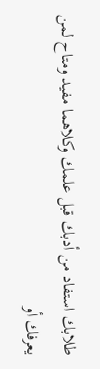طلابك استفاد من أدبك قبل علمك وكلاهما مفيد ومتاح لمن يعرفك أو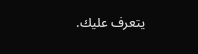يتعرف عليك.